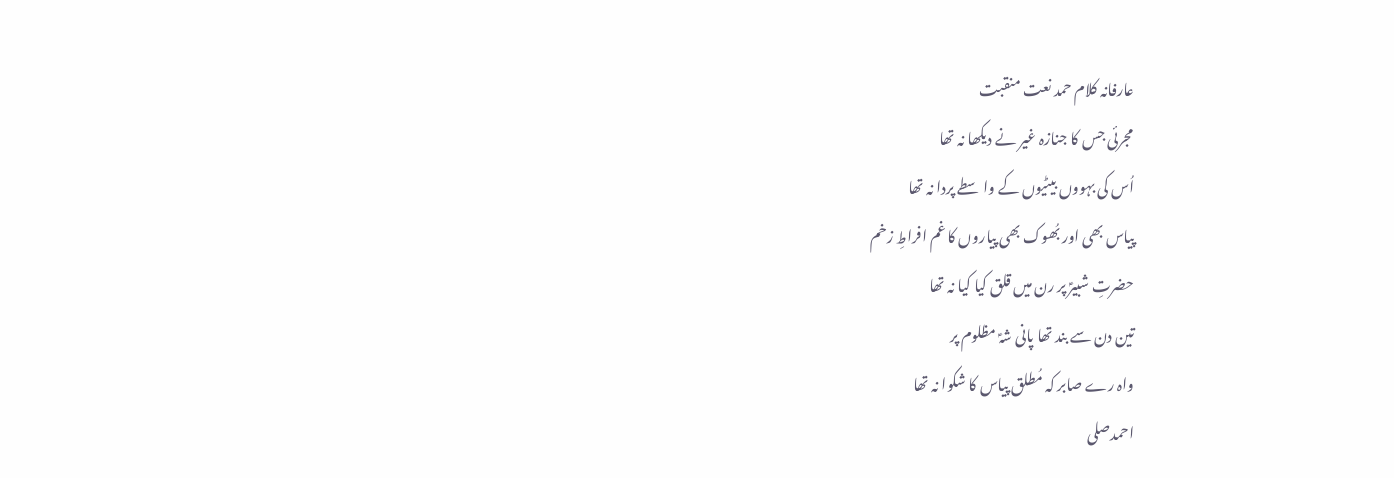عارفانہ کلام حمد نعت منقبت
مجرئی جس کا جنازہ غیر نے دیکھا نہ تھا
اُس کی بہووں بیٹیوں کے واسطے پردا نہ تھا
پیاس بھی اور بُھوک بھی پیاروں کا غم افراطِ زخم
حضرتِ شبیرؑ پر رن میں قلق کیا کیا نہ تھا
تین دن سے بند تھا پانی شہؑ مظلوم پر
واہ رے صابر کہ مُطلق پیاس کا شکوا نہ تھا
احمدصلى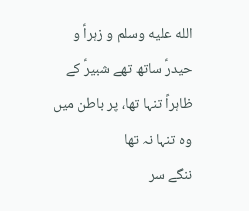الله عليه وسلم و زہراؑ و حیدرؑ ساتھ تھے شبیرؑ کے
ظاہراً تنہا تھا، پر باطن میں وہ تنہا نہ تھا
ننگے سر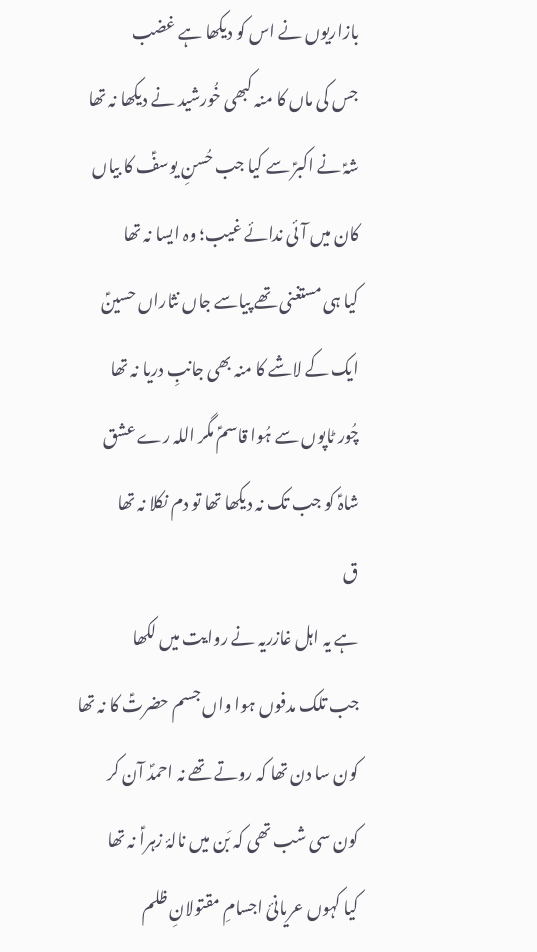بازاریوں نے اس کو دیکھا ہے غضب
جس کی ماں کا منہ کبھی خُورشید نے دیکھا نہ تھا
شہؑ نے اکبرؑ سے کیا جب حُسنِ یوسفؑ کا بیاں
کان میں آئی ندائے غیب؛ وہ ایسا نہ تھا
کیا ہی مستغنی تھے پیاسے جاں نثاراں حسینؑ
ایک کے لاشے کا منہ بھی جانبِ دریا نہ تھا
چُور ٹاپوں سے ہُوا قاسمؑ مگر اللہ رے عشق
شاہؑ کو جب تک نہ دیکھا تھا تو دم نکلا نہ تھا
ق
ہے یہ اہل غازریہ نے روایت میں لکھا
جب تلک مدفوں ہوا واں جسم حضرتؑ کا نہ تھا
کون سا دن تھا کہ روتے تھے نہ احمدؐ آن کر
کون سی شب تھی کہ بَن میں نالۂ زہراؑ نہ تھا
کیا کہوں عریانئ اجسامِ مقتولانِ ظلم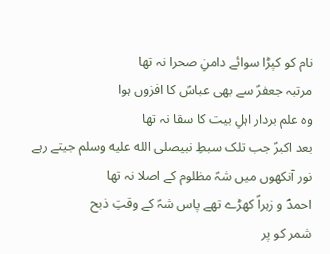نام کو کپڑا سوائے دامنِ صحرا نہ تھا
مرتبہ جعفرؑ سے بھی عباسؑ کا افزوں ہوا
وہ علم بردار اہلِ بیت کا سقا نہ تھا
بعد اکبرؑ جب تلک سبطِ نبیصلى الله عليه وسلم جیتے رہے
نور آنکھوں میں شہؑ مظلوم کے اصلا نہ تھا
احمدؐ و زہراؑ کھڑے تھے پاس شہؑ کے وقتِ ذبح
شمر کو پر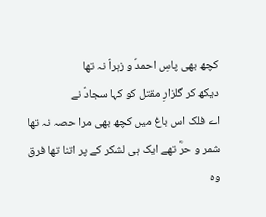کچھ بھی پاسِ احمدؐ و زہراؑ نہ تھا
دیکھ کر گلزارِ مقتل کو کہا سجادؑ نے
اے فلک اس باغ میں کچھ بھی مرا حصہ نہ تھا
شمر و حرؓ تھے ایک ہی لشکر کے پر اتنا تھا فرق
وہ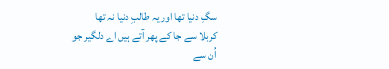سگِ دنیا تھا اور یہ طالبِ دنیا نہ تھا
کربلا سے جا کے پھر آتے ہیں اے دلگیر جو
اُن سے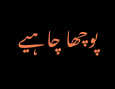پوچھا چاہیے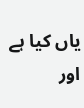یاں کیا ہے اور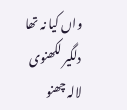واں کیا نہ تھا
دلگیر لکھنوی
لالہ چھنو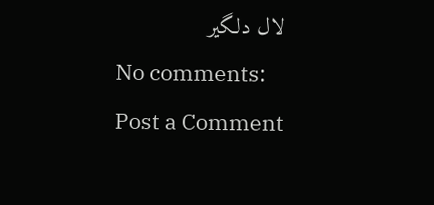لال دلگیر
No comments:
Post a Comment